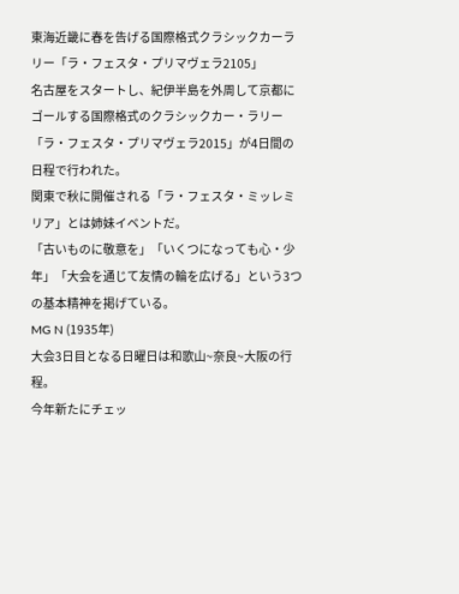東海近畿に春を告げる国際格式クラシックカーラリー「ラ・フェスタ・プリマヴェラ2105」
名古屋をスタートし、紀伊半島を外周して京都にゴールする国際格式のクラシックカー・ラリー「ラ・フェスタ・プリマヴェラ2015」が4日間の日程で行われた。
関東で秋に開催される「ラ・フェスタ・ミッレミリア」とは姉妹イベントだ。
「古いものに敬意を」「いくつになっても心・少年」「大会を通じて友情の輪を広げる」という3つの基本精神を掲げている。
MG N (1935年)
大会3日目となる日曜日は和歌山~奈良~大阪の行程。
今年新たにチェッ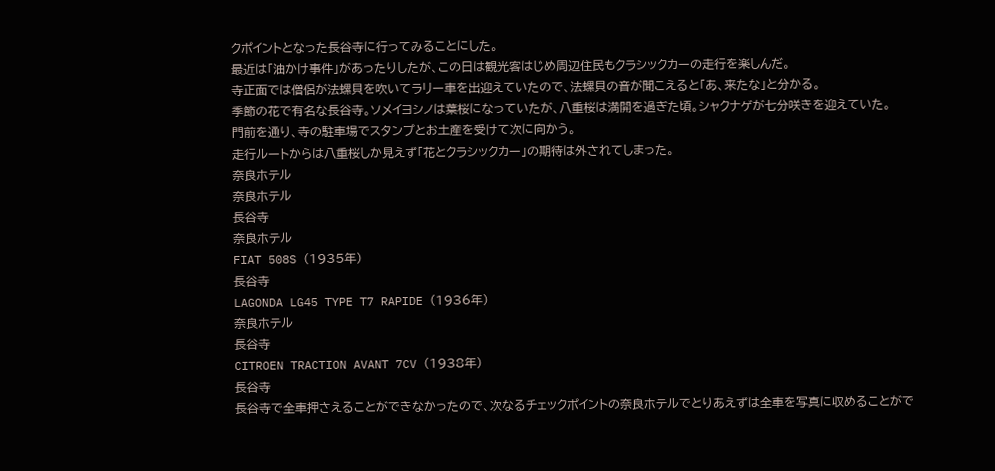クポイントとなった長谷寺に行ってみることにした。
最近は「油かけ事件」があったりしたが、この日は観光客はじめ周辺住民もクラシックカーの走行を楽しんだ。
寺正面では僧侶が法螺貝を吹いてラリー車を出迎えていたので、法螺貝の音が聞こえると「あ、来たな」と分かる。
季節の花で有名な長谷寺。ソメイヨシノは葉桜になっていたが、八重桜は満開を過ぎた頃。シャクナゲが七分咲きを迎えていた。
門前を通り、寺の駐車場でスタンプとお土産を受けて次に向かう。
走行ルートからは八重桜しか見えず「花とクラシックカー」の期待は外されてしまった。
奈良ホテル
奈良ホテル
長谷寺
奈良ホテル
FIAT 508S (1935年)
長谷寺
LAGONDA LG45 TYPE T7 RAPIDE (1936年)
奈良ホテル
長谷寺
CITROEN TRACTION AVANT 7CV (1938年)
長谷寺
長谷寺で全車押さえることができなかったので、次なるチェックポイントの奈良ホテルでとりあえずは全車を写真に収めることがで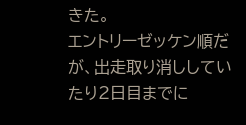きた。
エントリーゼッケン順だが、出走取り消ししていたり2日目までに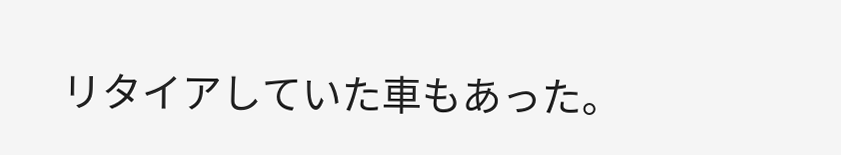リタイアしていた車もあった。